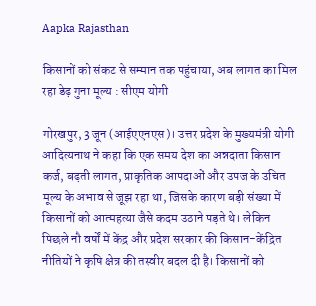Aapka Rajasthan

किसानों को संकट से सम्मान तक पहुंचाया, अब लागत का मिल रहा डेढ़ गुना मूल्य : सीएम योगी

गोरखपुर, 3 जून (आईएएनएस)। उत्तर प्रदेश के मुख्यमंत्री योगी आदित्यनाथ ने कहा कि एक समय देश का अन्नदाता किसान कर्ज, बढ़ती लागत, प्राकृतिक आपदाओं और उपज के उचित मूल्य के अभाव से जूझ रहा था, जिसके कारण बड़ी संख्या में किसानों को आत्महत्या जैसे कदम उठाने पड़ते थे। लेकिन पिछले नौ वर्षों में केंद्र और प्रदेश सरकार की किसान-केंद्रित नीतियों ने कृषि क्षेत्र की तस्वीर बदल दी है। किसानों को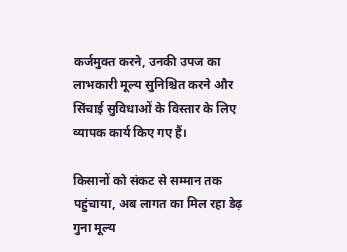कर्जमुक्त करने, उनकी उपज का लाभकारी मूल्य सुनिश्चित करने और सिंचाई सुविधाओं के विस्तार के लिए व्यापक कार्य किए गए हैं।

किसानों को संकट से सम्मान तक पहुंचाया, अब लागत का मिल रहा डेढ़ गुना मूल्य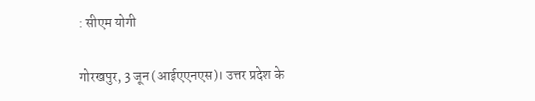: सीएम योगी

गोरखपुर, 3 जून (आईएएनएस)। उत्तर प्रदेश के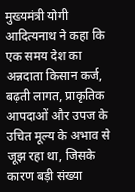मुख्यमंत्री योगी आदित्यनाथ ने कहा कि एक समय देश का अन्नदाता किसान कर्ज, बढ़ती लागत, प्राकृतिक आपदाओं और उपज के उचित मूल्य के अभाव से जूझ रहा था, जिसके कारण बड़ी संख्या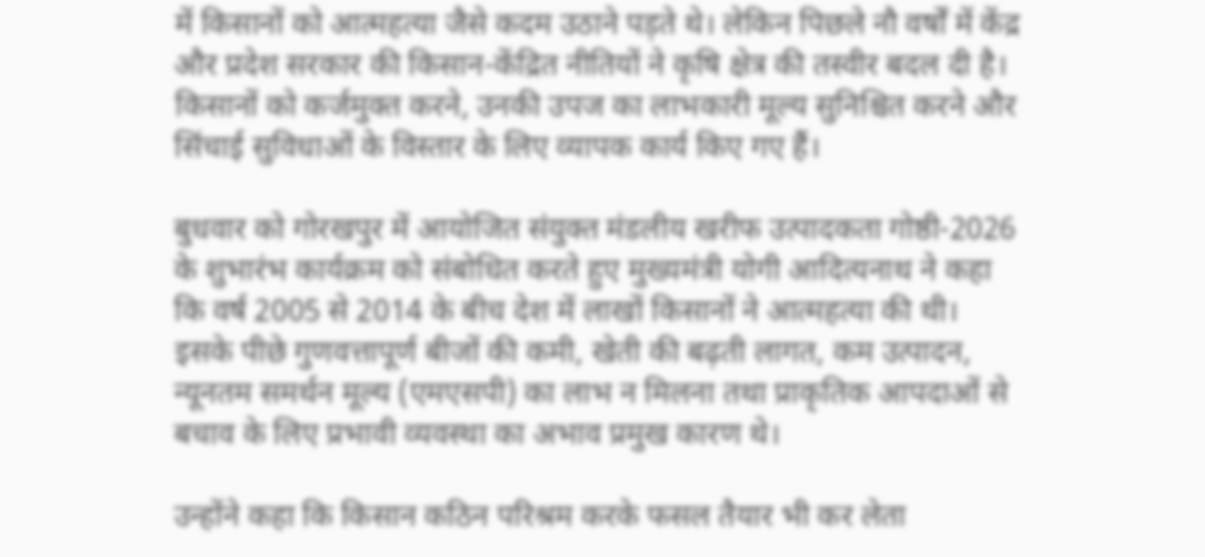में किसानों को आत्महत्या जैसे कदम उठाने पड़ते थे। लेकिन पिछले नौ वर्षों में केंद्र और प्रदेश सरकार की किसान-केंद्रित नीतियों ने कृषि क्षेत्र की तस्वीर बदल दी है। किसानों को कर्जमुक्त करने, उनकी उपज का लाभकारी मूल्य सुनिश्चित करने और सिंचाई सुविधाओं के विस्तार के लिए व्यापक कार्य किए गए हैं।

बुधवार को गोरखपुर में आयोजित संयुक्त मंडलीय खरीफ उत्पादकता गोष्ठी-2026 के शुभारंभ कार्यक्रम को संबोधित करते हुए मुख्यमंत्री योगी आदित्यनाथ ने कहा कि वर्ष 2005 से 2014 के बीच देश में लाखों किसानों ने आत्महत्या की थी। इसके पीछे गुणवत्तापूर्ण बीजों की कमी, खेती की बढ़ती लागत, कम उत्पादन, न्यूनतम समर्थन मूल्य (एमएसपी) का लाभ न मिलना तथा प्राकृतिक आपदाओं से बचाव के लिए प्रभावी व्यवस्था का अभाव प्रमुख कारण थे।

उन्होंने कहा कि किसान कठिन परिश्रम करके फसल तैयार भी कर लेता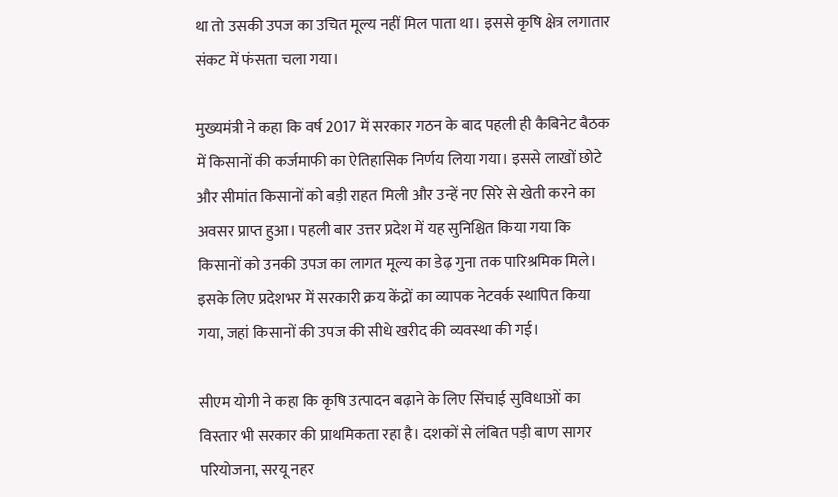था तो उसकी उपज का उचित मूल्य नहीं मिल पाता था। इससे कृषि क्षेत्र लगातार संकट में फंसता चला गया।

मुख्यमंत्री ने कहा कि वर्ष 2017 में सरकार गठन के बाद पहली ही कैबिनेट बैठक में किसानों की कर्जमाफी का ऐतिहासिक निर्णय लिया गया। इससे लाखों छोटे और सीमांत किसानों को बड़ी राहत मिली और उन्हें नए सिरे से खेती करने का अवसर प्राप्त हुआ। पहली बार उत्तर प्रदेश में यह सुनिश्चित किया गया कि किसानों को उनकी उपज का लागत मूल्य का डेढ़ गुना तक पारिश्रमिक मिले। इसके लिए प्रदेशभर में सरकारी क्रय केंद्रों का व्यापक नेटवर्क स्थापित किया गया, जहां किसानों की उपज की सीधे खरीद की व्यवस्था की गई।

सीएम योगी ने कहा कि कृषि उत्पादन बढ़ाने के लिए सिंचाई सुविधाओं का विस्तार भी सरकार की प्राथमिकता रहा है। दशकों से लंबित पड़ी बाण सागर परियोजना, सरयू नहर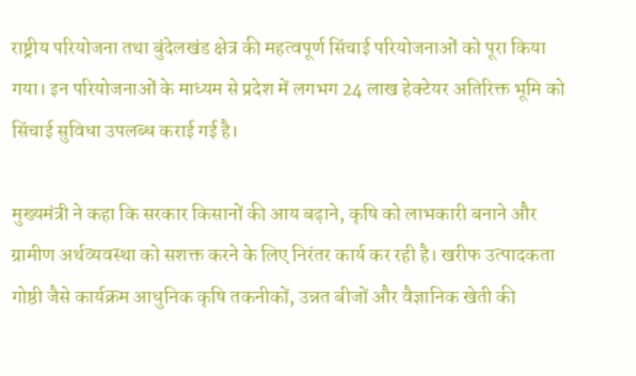राष्ट्रीय परियोजना तथा बुंदेलखंड क्षेत्र की महत्वपूर्ण सिंचाई परियोजनाओं को पूरा किया गया। इन परियोजनाओं के माध्यम से प्रदेश में लगभग 24 लाख हेक्टेयर अतिरिक्त भूमि को सिंचाई सुविधा उपलब्ध कराई गई है।

मुख्यमंत्री ने कहा कि सरकार किसानों की आय बढ़ाने, कृषि को लाभकारी बनाने और ग्रामीण अर्थव्यवस्था को सशक्त करने के लिए निरंतर कार्य कर रही है। खरीफ उत्पादकता गोष्ठी जैसे कार्यक्रम आधुनिक कृषि तकनीकों, उन्नत बीजों और वैज्ञानिक खेती की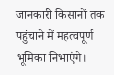जानकारी किसानों तक पहुंचाने में महत्वपूर्ण भूमिका निभाएंगे।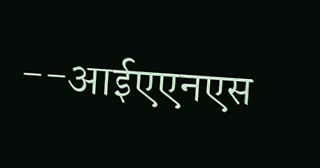--आईएएनएस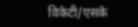विकेटी/एसके